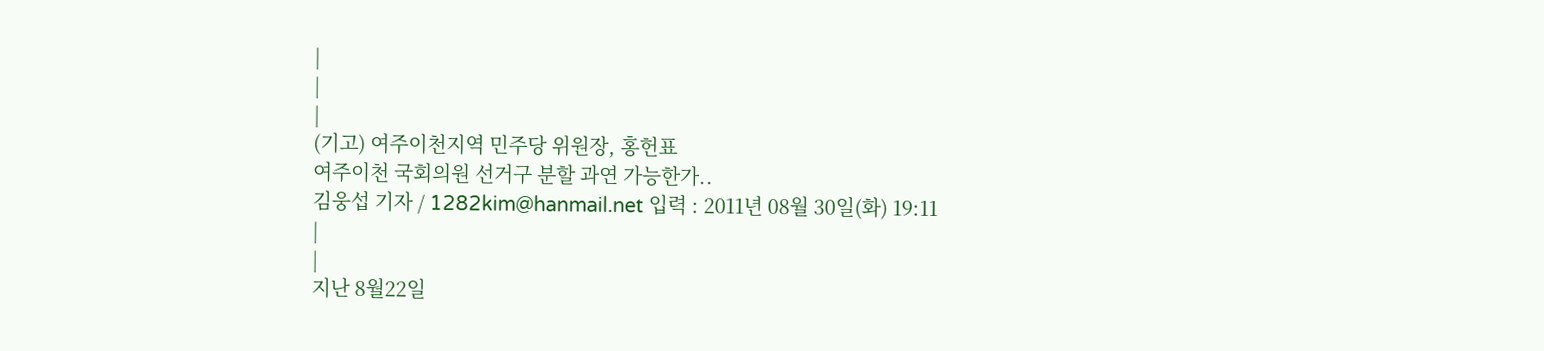|
|
|
(기고) 여주이천지역 민주당 위원장, 홍헌표
여주이천 국회의원 선거구 분할 과연 가능한가..
김웅섭 기자 / 1282kim@hanmail.net 입력 : 2011년 08월 30일(화) 19:11
|
|
지난 8월22일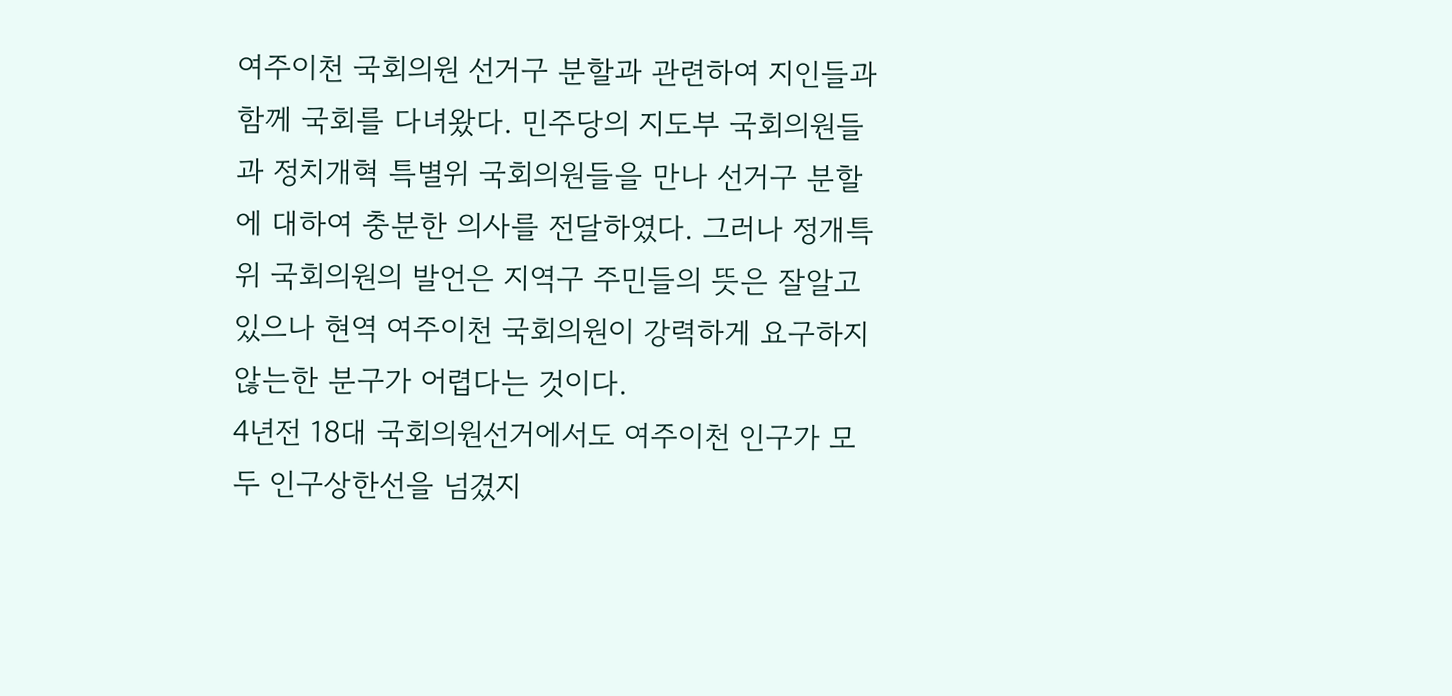여주이천 국회의원 선거구 분할과 관련하여 지인들과 함께 국회를 다녀왔다. 민주당의 지도부 국회의원들과 정치개혁 특별위 국회의원들을 만나 선거구 분할에 대하여 충분한 의사를 전달하였다. 그러나 정개특위 국회의원의 발언은 지역구 주민들의 뜻은 잘알고 있으나 현역 여주이천 국회의원이 강력하게 요구하지 않는한 분구가 어렵다는 것이다.
4년전 18대 국회의원선거에서도 여주이천 인구가 모두 인구상한선을 넘겼지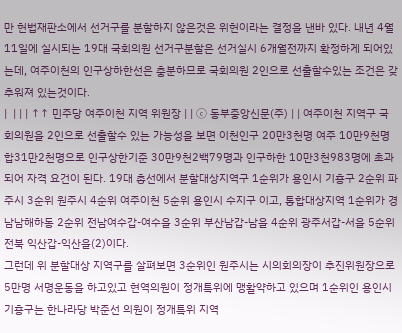만 헌법재판소에서 선거구를 분할하지 않은것은 위헌이라는 결정을 낸바 있다. 내년 4월11일에 실시되는 19대 국회의원 선거구분할은 선거실시 6개월전까지 확정하게 되어있는데, 여주이천의 인구상하한선은 충분하므로 국회의원 2인으로 선출할수있는 조건은 갖추워져 있는것이다.
|  | | | ↑↑ 민주당 여주이천 지역 위원장 | | ⓒ 동부중앙신문(주) | | 여주이천 지역구 국회의원을 2인으로 선출할수 있는 가능성을 보면 이천인구 20만3천명 여주 10만9천명 합31만2천명으로 인구상한기준 30만9천2백79명과 인구하한 10만3천983명에 초과되어 자격 요건이 된다. 19대 총선에서 분할대상지역구 1순위가 용인시 기흥구 2순위 파주시 3순위 원주시 4순위 여주이천 5순위 용인시 수지구 이고, 통합대상지역 1순위가 경남남해하동 2순위 전남여수갑-여수을 3순위 부산남갑-남을 4순위 광주서갑-서을 5순위 전북 익산갑-익산을(2)이다.
그런데 위 분할대상 지역구를 살펴보면 3순위인 원주시는 시의회의장이 추진위원장으로 5만명 서명운동을 하고있고 현역의원이 정개특위에 맹활약하고 있으며 1순위인 용인시 기흥구는 한나라당 박준선 의원이 정개특위 지역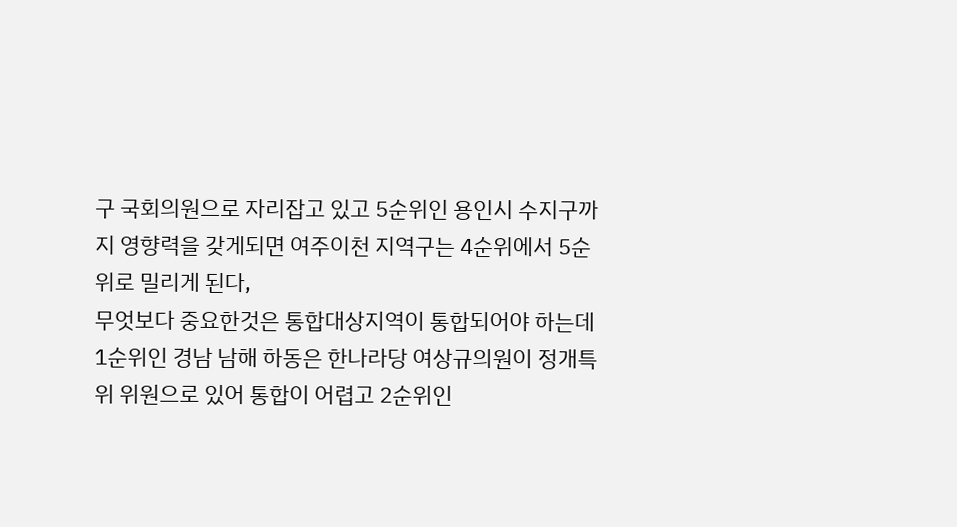구 국회의원으로 자리잡고 있고 5순위인 용인시 수지구까지 영향력을 갖게되면 여주이천 지역구는 4순위에서 5순위로 밀리게 된다,
무엇보다 중요한것은 통합대상지역이 통합되어야 하는데 1순위인 경남 남해 하동은 한나라당 여상규의원이 정개특위 위원으로 있어 통합이 어렵고 2순위인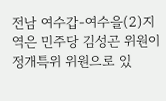전남 여수갑-여수을(2)지역은 민주당 김성곤 위원이 정개특위 위원으로 있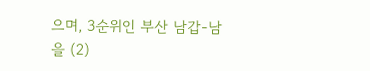으며, 3순위인 부산 남갑-남을 (2)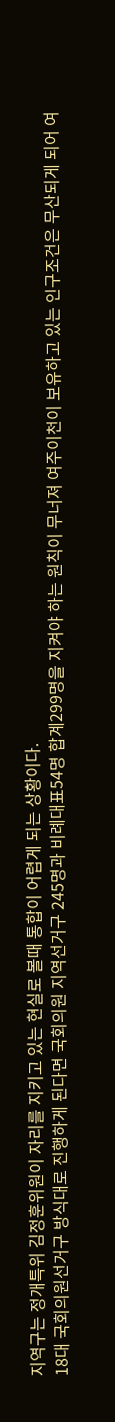지역구는 정개특위 김정훈위원이 자리를 지키고 있는 현실로 볼때 통합이 어렵게 되는 상황이다.
18대 국회의원선거구 방식대로 진행하게 된다면 국회의원 지역선거구 245명과 비례대표54명 합계299명을 지켜야 하는 원칙이 무너져 여주이천이 보유하고 있는 인구조건은 무산되게 되어 여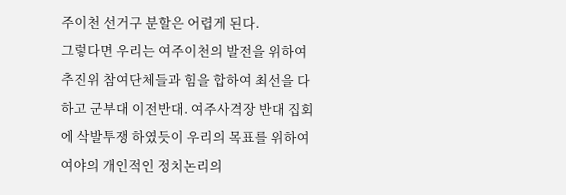주이천 선거구 분할은 어렵게 된다.
그렇다면 우리는 여주이천의 발전을 위하여 추진위 참여단체들과 힘을 합하여 최선을 다하고 군부대 이전반대. 여주사격장 반대 집회에 삭발투쟁 하였듯이 우리의 목표를 위하여 여야의 개인적인 정치논리의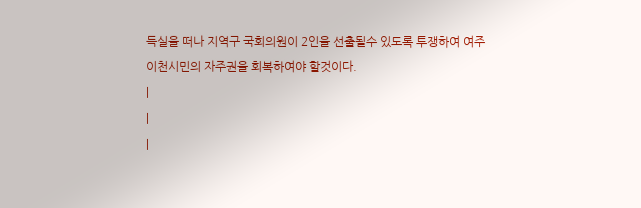득실을 떠나 지역구 국회의원이 2인을 선출될수 있도록 투쟁하여 여주이천시민의 자주권을 회복하여야 할것이다.
|
|
|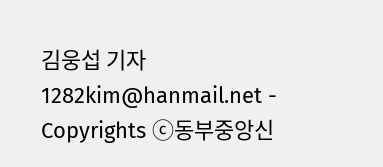김웅섭 기자 1282kim@hanmail.net - Copyrights ⓒ동부중앙신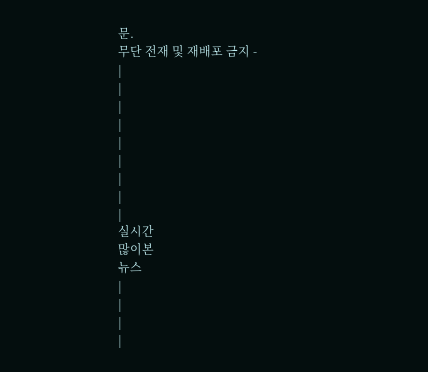문.
무단 전재 및 재배포 금지 -
|
|
|
|
|
|
|
|
|
실시간
많이본
뉴스
|
|
|
|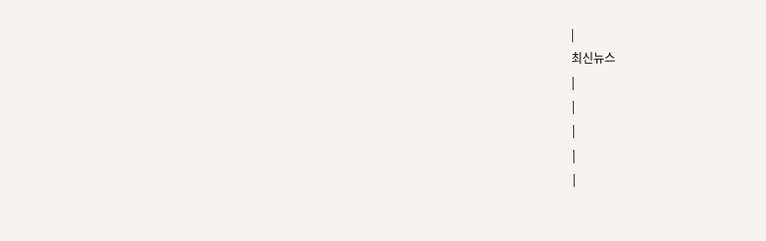|
최신뉴스
|
|
|
|
|